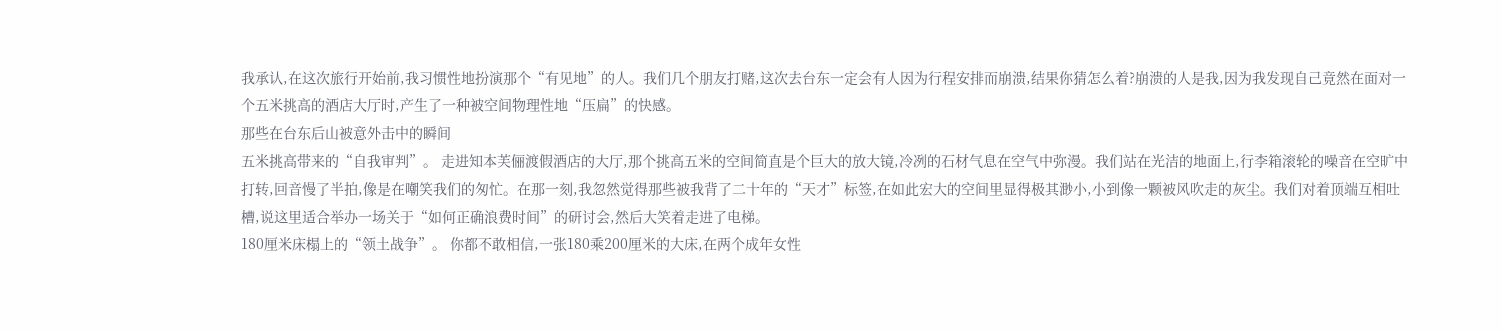我承认,在这次旅行开始前,我习惯性地扮演那个“有见地”的人。我们几个朋友打赌,这次去台东一定会有人因为行程安排而崩溃,结果你猜怎么着?崩溃的人是我,因为我发现自己竟然在面对一个五米挑高的酒店大厅时,产生了一种被空间物理性地“压扁”的快感。
那些在台东后山被意外击中的瞬间
五米挑高带来的“自我审判”。 走进知本芙俪渡假酒店的大厅,那个挑高五米的空间简直是个巨大的放大镜,冷冽的石材气息在空气中弥漫。我们站在光洁的地面上,行李箱滚轮的噪音在空旷中打转,回音慢了半拍,像是在嘲笑我们的匆忙。在那一刻,我忽然觉得那些被我背了二十年的“天才”标签,在如此宏大的空间里显得极其渺小,小到像一颗被风吹走的灰尘。我们对着顶端互相吐槽,说这里适合举办一场关于“如何正确浪费时间”的研讨会,然后大笑着走进了电梯。
180厘米床榻上的“领土战争”。 你都不敢相信,一张180乘200厘米的大床,在两个成年女性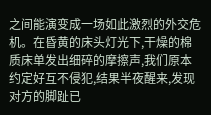之间能演变成一场如此激烈的外交危机。在昏黄的床头灯光下,干燥的棉质床单发出细碎的摩擦声,我们原本约定好互不侵犯,结果半夜醒来,发现对方的脚趾已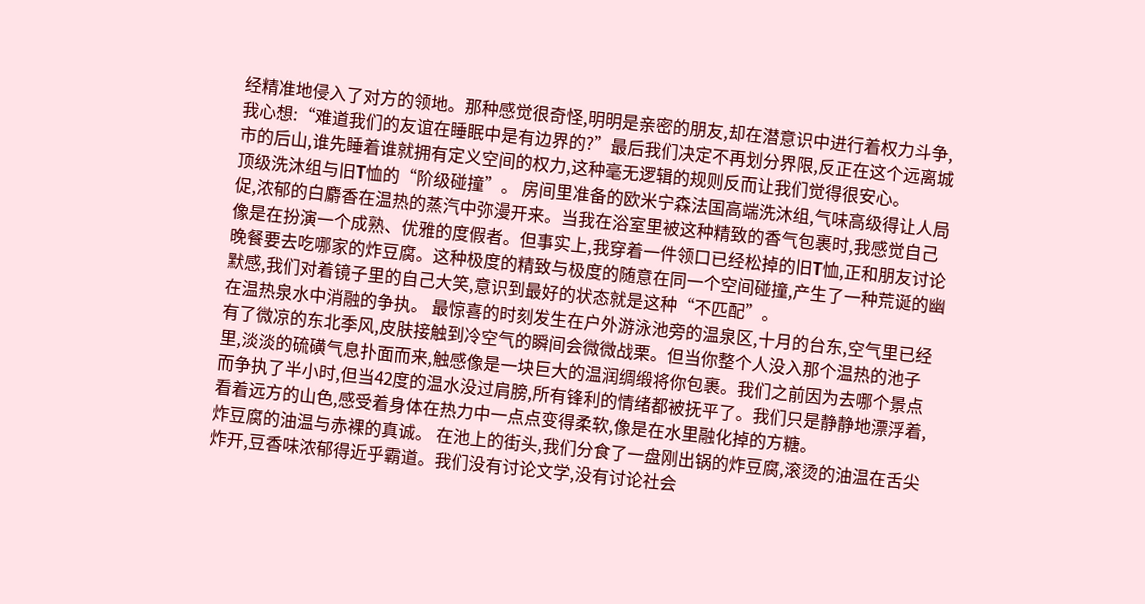经精准地侵入了对方的领地。那种感觉很奇怪,明明是亲密的朋友,却在潜意识中进行着权力斗争,我心想:“难道我们的友谊在睡眠中是有边界的?”最后我们决定不再划分界限,反正在这个远离城市的后山,谁先睡着谁就拥有定义空间的权力,这种毫无逻辑的规则反而让我们觉得很安心。
顶级洗沐组与旧T恤的“阶级碰撞”。 房间里准备的欧米宁森法国高端洗沐组,气味高级得让人局促,浓郁的白麝香在温热的蒸汽中弥漫开来。当我在浴室里被这种精致的香气包裹时,我感觉自己像是在扮演一个成熟、优雅的度假者。但事实上,我穿着一件领口已经松掉的旧T恤,正和朋友讨论晚餐要去吃哪家的炸豆腐。这种极度的精致与极度的随意在同一个空间碰撞,产生了一种荒诞的幽默感,我们对着镜子里的自己大笑,意识到最好的状态就是这种“不匹配”。
在温热泉水中消融的争执。 最惊喜的时刻发生在户外游泳池旁的温泉区,十月的台东,空气里已经有了微凉的东北季风,皮肤接触到冷空气的瞬间会微微战栗。但当你整个人没入那个温热的池子里,淡淡的硫磺气息扑面而来,触感像是一块巨大的温润绸缎将你包裹。我们之前因为去哪个景点而争执了半小时,但当42度的温水没过肩膀,所有锋利的情绪都被抚平了。我们只是静静地漂浮着,看着远方的山色,感受着身体在热力中一点点变得柔软,像是在水里融化掉的方糖。
炸豆腐的油温与赤裸的真诚。 在池上的街头,我们分食了一盘刚出锅的炸豆腐,滚烫的油温在舌尖炸开,豆香味浓郁得近乎霸道。我们没有讨论文学,没有讨论社会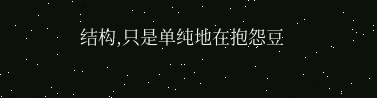结构,只是单纯地在抱怨豆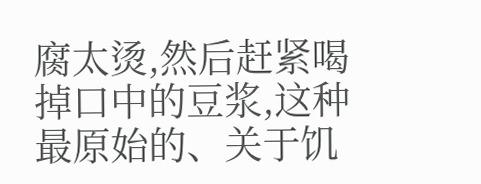腐太烫,然后赶紧喝掉口中的豆浆,这种最原始的、关于饥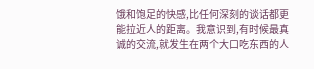饿和饱足的快感,比任何深刻的谈话都更能拉近人的距离。我意识到,有时候最真诚的交流,就发生在两个大口吃东西的人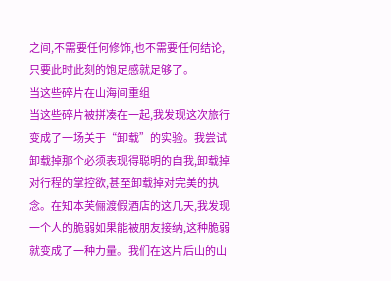之间,不需要任何修饰,也不需要任何结论,只要此时此刻的饱足感就足够了。
当这些碎片在山海间重组
当这些碎片被拼凑在一起,我发现这次旅行变成了一场关于“卸载”的实验。我尝试卸载掉那个必须表现得聪明的自我,卸载掉对行程的掌控欲,甚至卸载掉对完美的执念。在知本芙俪渡假酒店的这几天,我发现一个人的脆弱如果能被朋友接纳,这种脆弱就变成了一种力量。我们在这片后山的山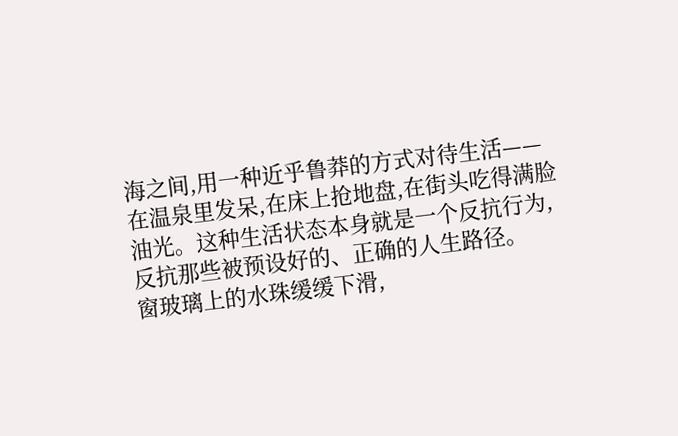海之间,用一种近乎鲁莽的方式对待生活——在温泉里发呆,在床上抢地盘,在街头吃得满脸油光。这种生活状态本身就是一个反抗行为,反抗那些被预设好的、正确的人生路径。
窗玻璃上的水珠缓缓下滑,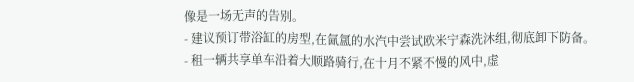像是一场无声的告别。
- 建议预订带浴缸的房型,在氤氲的水汽中尝试欧米宁森洗沐组,彻底卸下防备。
- 租一辆共享单车沿着大顺路骑行,在十月不紧不慢的风中,虚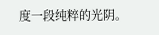度一段纯粹的光阴。